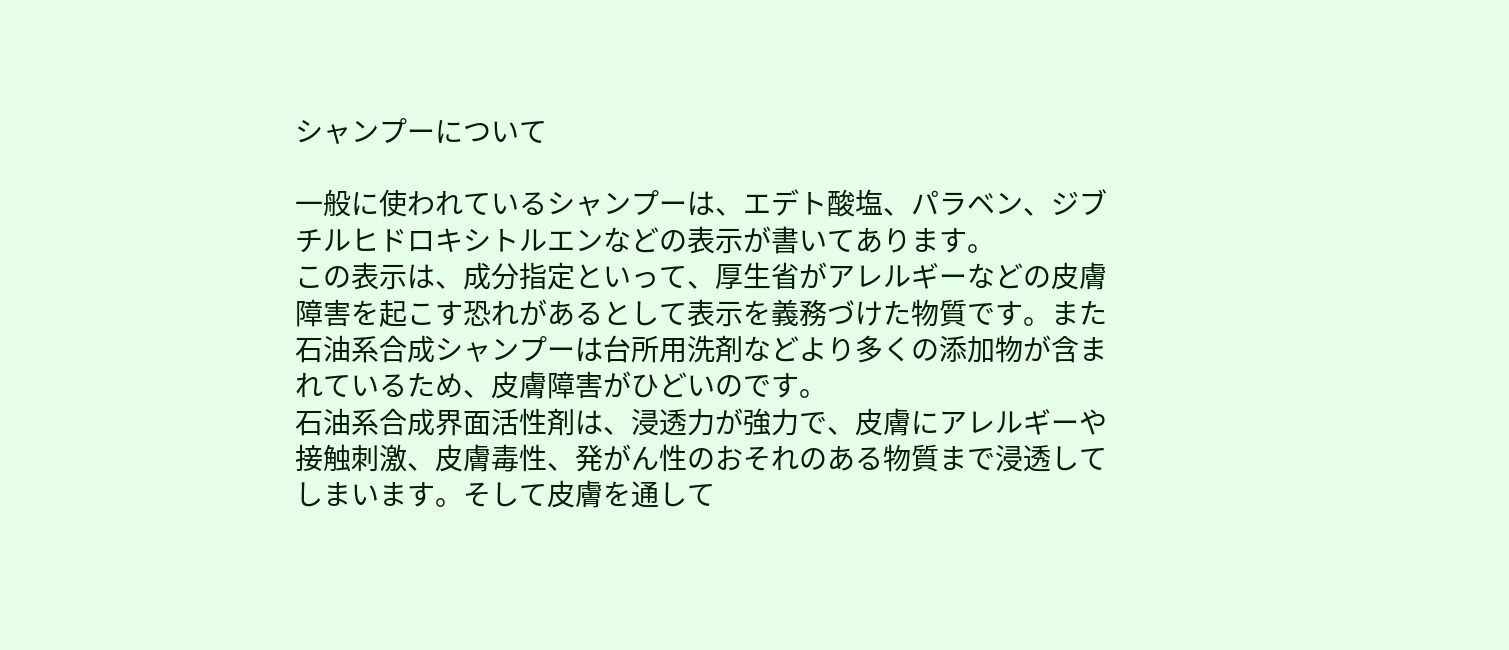シャンプーについて

一般に使われているシャンプーは、エデト酸塩、パラベン、ジブチルヒドロキシトルエンなどの表示が書いてあります。
この表示は、成分指定といって、厚生省がアレルギーなどの皮膚障害を起こす恐れがあるとして表示を義務づけた物質です。また石油系合成シャンプーは台所用洗剤などより多くの添加物が含まれているため、皮膚障害がひどいのです。
石油系合成界面活性剤は、浸透力が強力で、皮膚にアレルギーや接触刺激、皮膚毒性、発がん性のおそれのある物質まで浸透してしまいます。そして皮膚を通して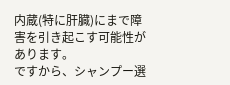内蔵(特に肝臓)にまで障害を引き起こす可能性があります。
ですから、シャンプー選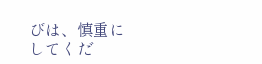びは、慎重にしてくだ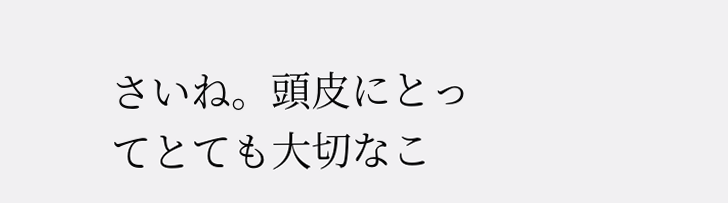さいね。頭皮にとってとても大切なこ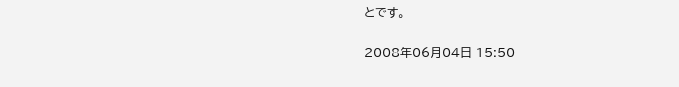とです。

2008年06月04日 15:50